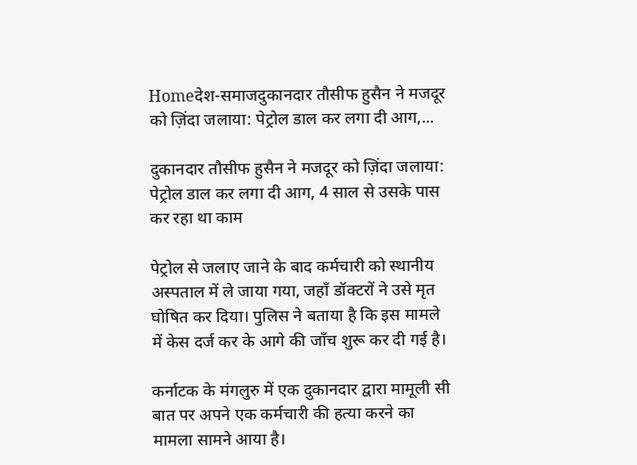Homeदेश-समाजदुकानदार तौसीफ हुसैन ने मजदूर को ज़िंदा जलाया: पेट्रोल डाल कर लगा दी आग,...

दुकानदार तौसीफ हुसैन ने मजदूर को ज़िंदा जलाया: पेट्रोल डाल कर लगा दी आग, 4 साल से उसके पास कर रहा था काम

पेट्रोल से जलाए जाने के बाद कर्मचारी को स्थानीय अस्पताल में ले जाया गया, जहाँ डॉक्टरों ने उसे मृत घोषित कर दिया। पुलिस ने बताया है कि इस मामले में केस दर्ज कर के आगे की जाँच शुरू कर दी गई है।

कर्नाटक के मंगलुरु में एक दुकानदार द्वारा मामूली सी बात पर अपने एक कर्मचारी की हत्या करने का मामला सामने आया है।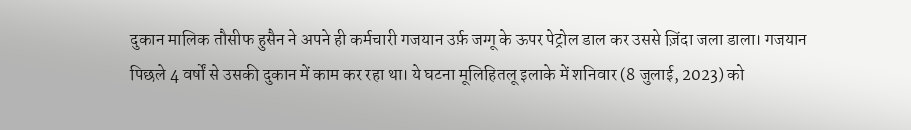दुकान मालिक तौसीफ हुसैन ने अपने ही कर्मचारी गजयान उर्फ़ जग्गू के ऊपर पेट्रोल डाल कर उससे ज़िंदा जला डाला। गजयान पिछले 4 वर्षों से उसकी दुकान में काम कर रहा था। ये घटना मूलिहितलू इलाके में शनिवार (8 जुलाई, 2023) को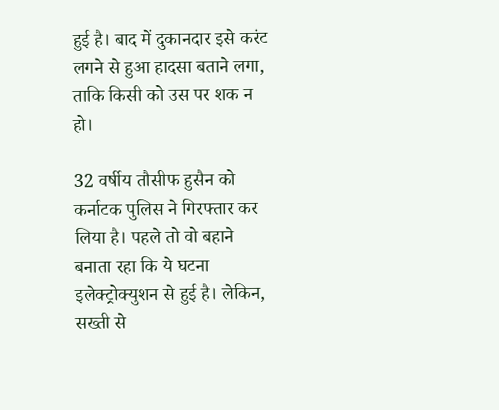हुई है। बाद में दुकानदार इसे करंट लगने से हुआ हादसा बताने लगा, ताकि किसी को उस पर शक न हो।

32 वर्षीय तौसीफ हुसैन को कर्नाटक पुलिस ने गिरफ्तार कर लिया है। पहले तो वो बहाने बनाता रहा कि ये घटना इलेक्ट्रोक्युशन से हुई है। लेकिन, सख्ती से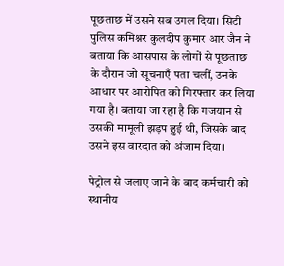पूछताछ में उसने सब उगल दिया। सिटी पुलिस कमिश्नर कुलदीप कुमार आर जैन ने बताया कि आसपास के लोगों से पूछताछ के दौरान जो सूचनाएँ पता चलीं, उनके आधार पर आरोपित को गिरफ्तार कर लिया गया है। बताया जा रहा है कि गजयान से उसकी मामूली झड़प हुई थी, जिसके बाद उसने इस वारदात को अंजाम दिया।

पेट्रोल से जलाए जाने के बाद कर्मचारी को स्थानीय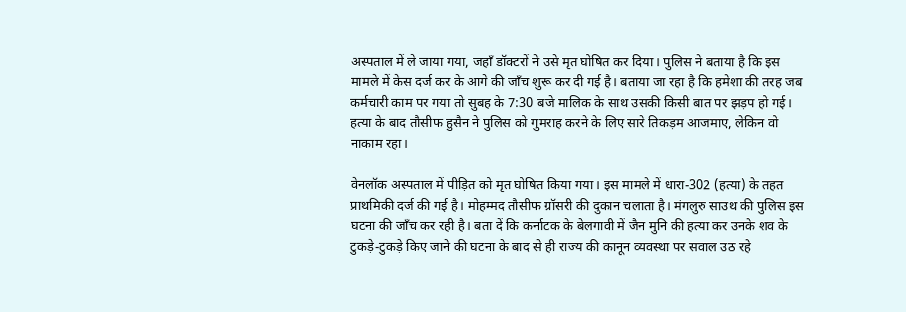अस्पताल में ले जाया गया, जहाँ डॉक्टरों ने उसे मृत घोषित कर दिया। पुलिस ने बताया है कि इस मामले में केस दर्ज कर के आगे की जाँच शुरू कर दी गई है। बताया जा रहा है कि हमेशा की तरह जब कर्मचारी काम पर गया तो सुबह के 7:30 बजे मालिक के साथ उसकी किसी बात पर झड़प हो गई। हत्या के बाद तौसीफ हुसैन ने पुलिस को गुमराह करने के लिए सारे तिकड़म आजमाए, लेकिन वो नाकाम रहा।

वेनलॉक अस्पताल में पीड़ित को मृत घोषित किया गया। इस मामले में धारा-302 (हत्या) के तहत प्राथमिकी दर्ज की गई है। मोहम्मद तौसीफ ग्रॉसरी की दुकान चलाता है। मंगलुरु साउथ की पुलिस इस घटना की जाँच कर रही है। बता दें कि कर्नाटक के बेलगावी में जैन मुनि की हत्या कर उनके शव के टुकड़े-टुकड़े किए जाने की घटना के बाद से ही राज्य की कानून व्यवस्था पर सवाल उठ रहे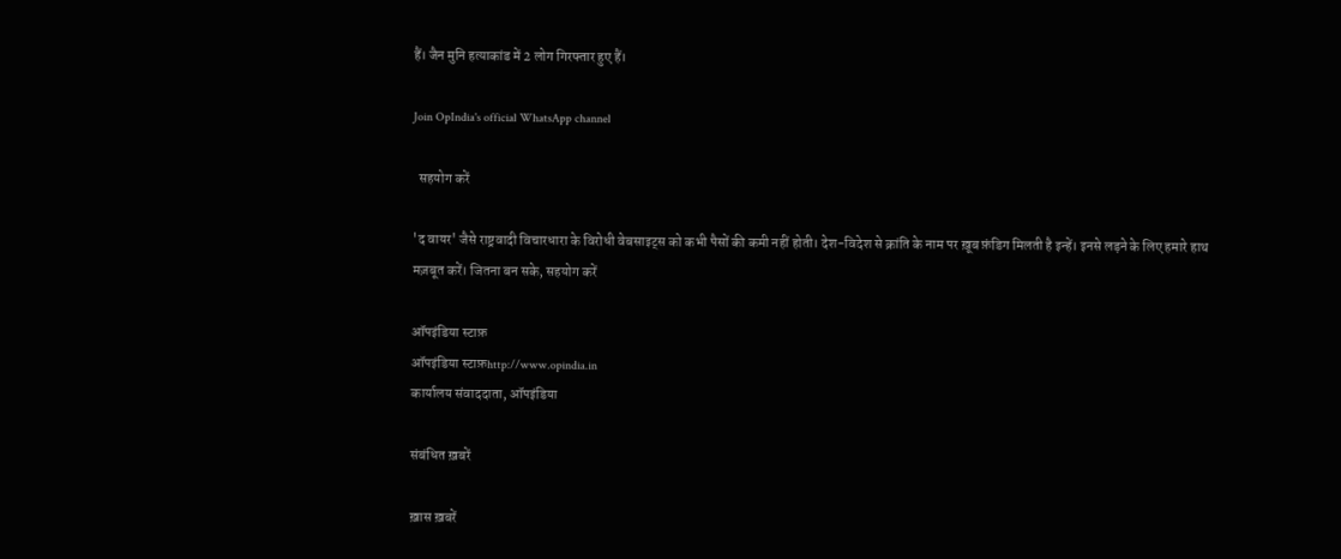हैं। जैन मुनि हत्याकांड में 2 लोग गिरफ्तार हुए हैं।

Join OpIndia's official WhatsApp channel

  सहयोग करें

'द वायर' जैसे राष्ट्रवादी विचारधारा के विरोधी वेबसाइट्स को कभी पैसों की कमी नहीं होती। देश-विदेश से क्रांति के नाम पर ख़ूब फ़ंडिग मिलती है इन्हें। इनसे लड़ने के लिए हमारे हाथ मज़बूत करें। जितना बन सके, सहयोग करें

ऑपइंडिया स्टाफ़
ऑपइंडिया स्टाफ़http://www.opindia.in
कार्यालय संवाददाता, ऑपइंडिया

संबंधित ख़बरें

ख़ास ख़बरें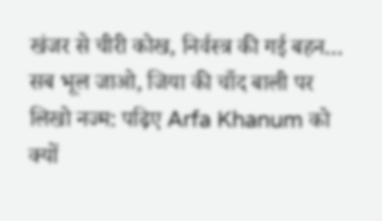खंजर से चीरी कोख, निर्वस्त्र की गई बहन… सब भूल जाओ, जिया की चाँद बाली पर लिखो नज्म: पढ़िए Arfa Khanum को क्यों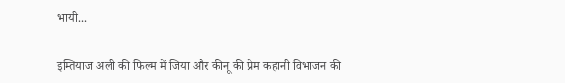भायी...

इम्तियाज अली की फिल्म में जिया और कीनू की प्रेम कहानी विभाजन की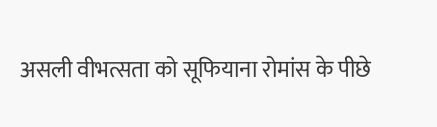असली वीभत्सता को सूफियाना रोमांस के पीछे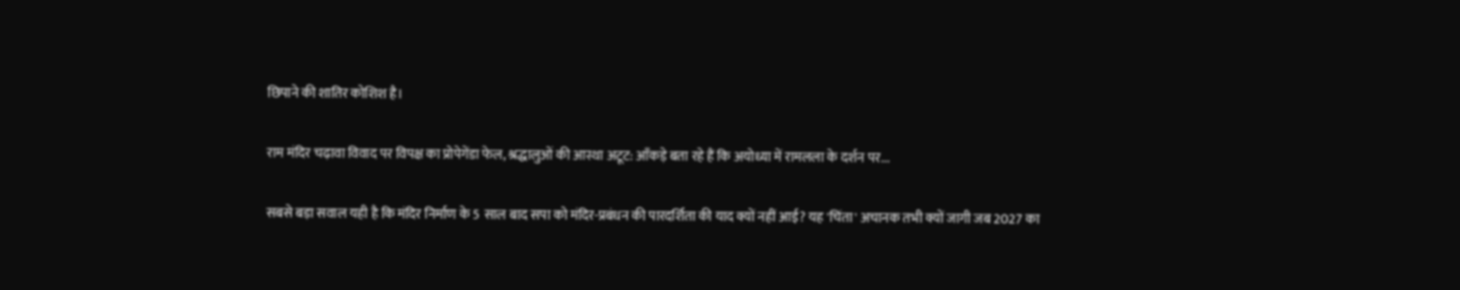छिपाने की शातिर कोशिश है।

राम मंदिर चढ़ावा विवाद पर विपक्ष का प्रोपेगेंडा फेल, श्रद्धालुओं की आस्था अटूट: आँकड़े बता रहे हैं कि अयोध्या में रामलला के दर्शन पर...

सबसे बड़ा सवाल यही है कि मंदिर निर्माण के 5 साल बाद सपा को मंदिर-प्रबंधन की पारदर्शिता की याद क्यों नहीं आई? यह 'चिंता' अचानक तभी क्यों जागी जब 2027 का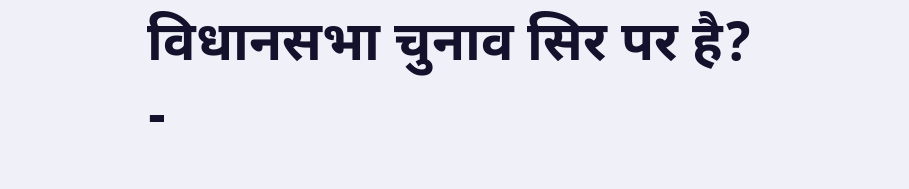विधानसभा चुनाव सिर पर है?
-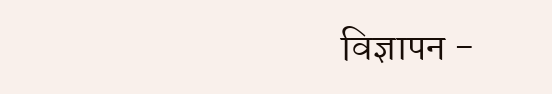विज्ञापन -